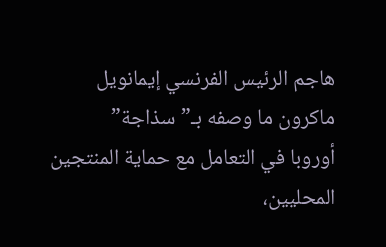هاجم الرئيس الفرنسي إيمانويل
ماكرون ما وصفه بـ”سذاجة”
أوروبا في التعامل مع حماية المنتجين المحليين،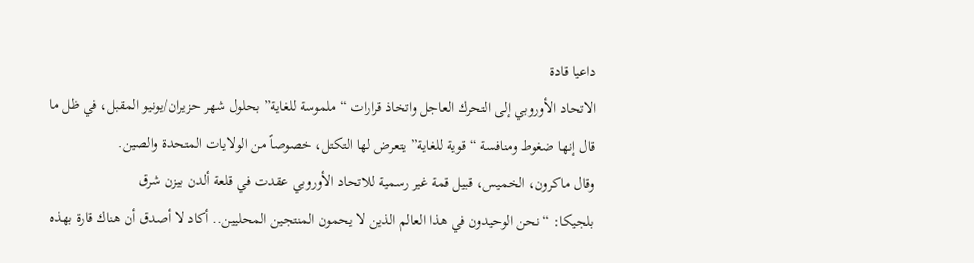داعيا قادة
الاتحاد الأوروبي إلى التحرك العاجل واتخاذ قرارات “ملموسة للغاية” بحلول شهر حزيران/يونيو المقبل، في ظل ما قال إنها ضغوط ومنافسة “قوية للغاية” يتعرض لها التكتل، خصوصاً من الولايات المتحدة والصين.
وقال ماكرون، الخميس، قبيل قمة غير رسمية للاتحاد الأوروبي عقدت في قلعة ألدن بيزن شرق
بلجيكا: “نحن الوحيدون في هذا العالم الذين لا يحمون المنتجين المحليين.. أكاد لا أصدق أن هناك قارة بهذه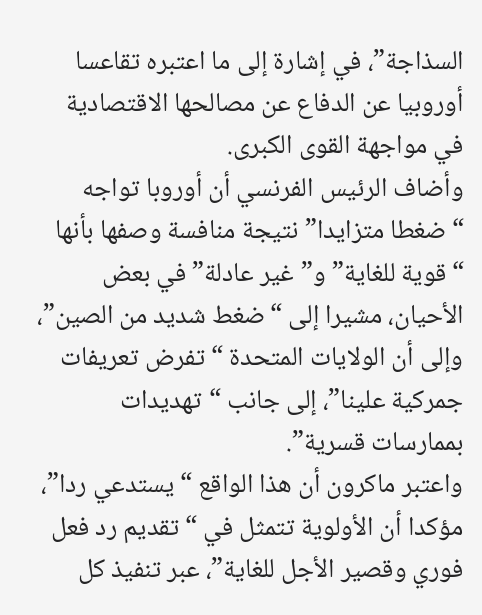السذاجة”، في إشارة إلى ما اعتبره تقاعسا أوروبيا عن الدفاع عن مصالحها الاقتصادية في مواجهة القوى الكبرى.
وأضاف الرئيس الفرنسي أن أوروبا تواجه “ضغطا متزايدا” نتيجة منافسة وصفها بأنها “قوية للغاية” و”غير عادلة” في بعض الأحيان، مشيرا إلى “ضغط شديد من الصين”، وإلى أن الولايات المتحدة “تفرض تعريفات جمركية علينا”، إلى جانب “تهديدات بممارسات قسرية”.
واعتبر ماكرون أن هذا الواقع “يستدعي ردا”، مؤكدا أن الأولوية تتمثل في “تقديم رد فعل فوري وقصير الأجل للغاية”، عبر تنفيذ كل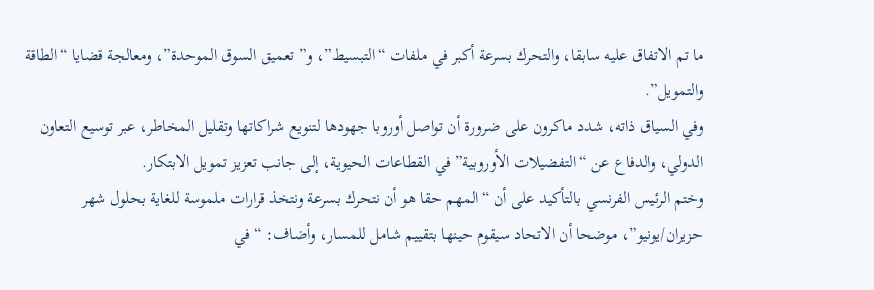ما تم الاتفاق عليه سابقا، والتحرك بسرعة أكبر في ملفات “التبسيط”، و”تعميق السوق الموحدة”، ومعالجة قضايا “الطاقة والتمويل”.
وفي السياق ذاته، شدد ماكرون على ضرورة أن تواصل أوروبا جهودها لتنويع شراكاتها وتقليل المخاطر، عبر توسيع التعاون الدولي، والدفاع عن “التفضيلات الأوروبية” في القطاعات الحيوية، إلى جانب تعزيز تمويل الابتكار.
وختم الرئيس الفرنسي بالتأكيد على أن “المهم حقا هو أن نتحرك بسرعة ونتخذ قرارات ملموسة للغاية بحلول شهر حزيران/يونيو”، موضحا أن الاتحاد سيقوم حينها بتقييم شامل للمسار، وأضاف: “في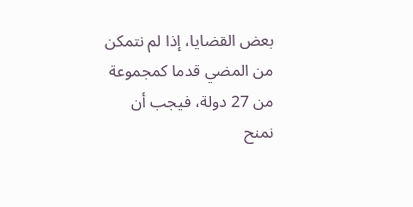بعض القضايا، إذا لم نتمكن من المضي قدما كمجموعة من 27 دولة، فيجب أن نمنح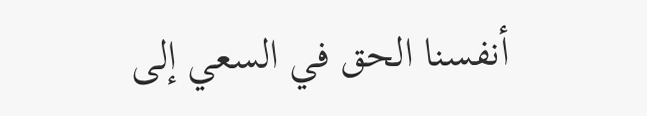أنفسنا الحق في السعي إلى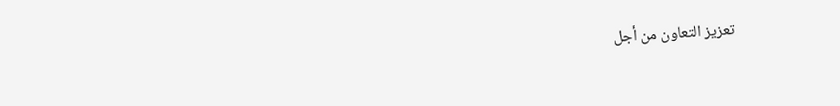تعزيز التعاون من أجل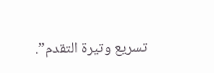تسريع وتيرة التقدم”.